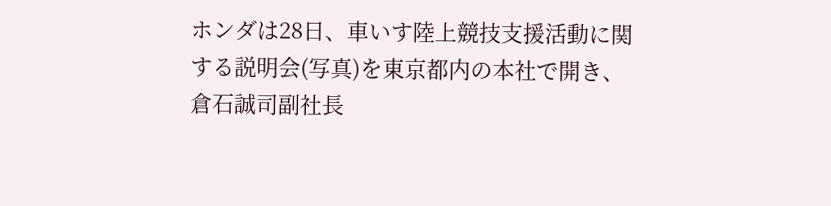ホンダは28日、車いす陸上競技支援活動に関する説明会(写真)を東京都内の本社で開き、倉石誠司副社長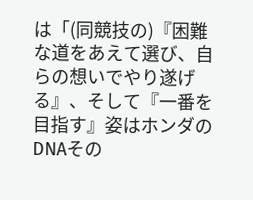は「(同競技の)『困難な道をあえて選び、自らの想いでやり遂げる』、そして『一番を目指す』姿はホンダのDNAその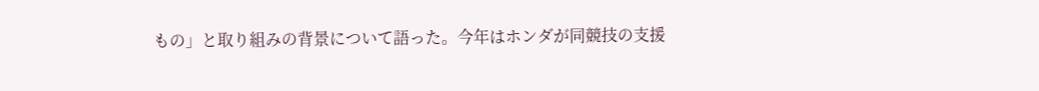もの」と取り組みの背景について語った。今年はホンダが同競技の支援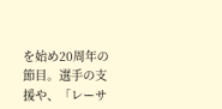を始め20周年の節目。選手の支援や、「レーサ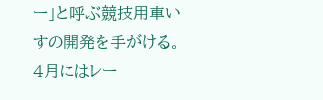ー」と呼ぶ競技用車いすの開発を手がける。4月にはレー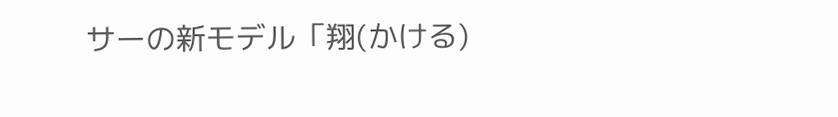サーの新モデル「翔(かける)